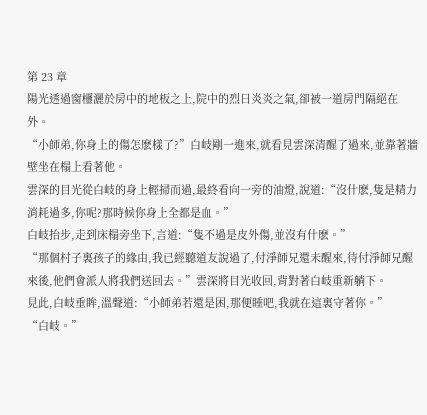第 23 章
陽光透過窗欞灑於房中的地板之上,院中的烈日炎炎之氣,卻被一道房門隔絕在外。
“小師弟,你身上的傷怎麽樣了?”白岐剛一進來,就看見雲深清醒了過來,並靠著牆壁坐在榻上看著他。
雲深的目光從白岐的身上輕掃而過,最終看向一旁的油燈,說道:“沒什麽,隻是精力消耗過多,你呢?那時候你身上全都是血。”
白岐抬步,走到床榻旁坐下,言道:“隻不過是皮外傷,並沒有什麽。”
“那個村子裏孩子的緣由,我已經聽道友說過了,付淨師兄還未醒來,待付淨師兄醒來後,他們會派人將我們送回去。”雲深將目光收回,背對著白岐重新躺下。
見此,白岐垂眸,溫聲道:“小師弟若還是困,那便睡吧,我就在這裏守著你。”
“白岐。”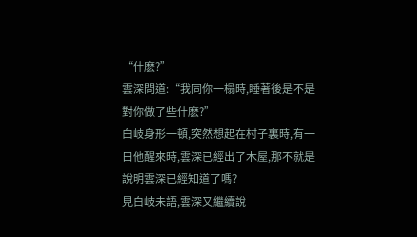“什麽?”
雲深問道:“我同你一榻時,睡著後是不是對你做了些什麽?”
白岐身形一頓,突然想起在村子裏時,有一日他醒來時,雲深已經出了木屋,那不就是說明雲深已經知道了嗎?
見白岐未語,雲深又繼續說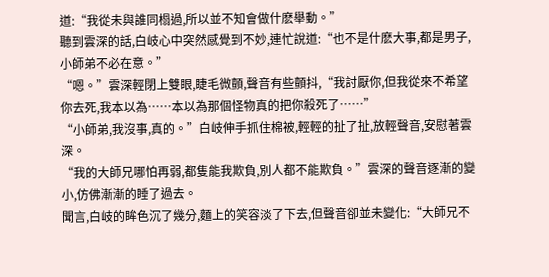道:“我從未與誰同榻過,所以並不知會做什麽舉動。”
聽到雲深的話,白岐心中突然感覺到不妙,連忙說道:“也不是什麽大事,都是男子,小師弟不必在意。”
“嗯。”雲深輕閉上雙眼,睫毛微顫,聲音有些顫抖,“我討厭你,但我從來不希望你去死,我本以為……本以為那個怪物真的把你殺死了……”
“小師弟,我沒事,真的。”白岐伸手抓住棉被,輕輕的扯了扯,放輕聲音,安慰著雲深。
“我的大師兄哪怕再弱,都隻能我欺負,別人都不能欺負。”雲深的聲音逐漸的變小,仿佛漸漸的睡了過去。
聞言,白岐的眸色沉了幾分,麵上的笑容淡了下去,但聲音卻並未變化:“大師兄不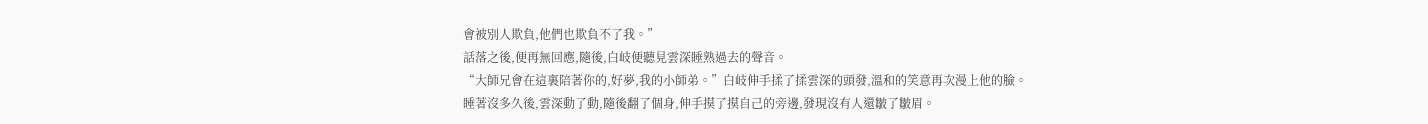會被別人欺負,他們也欺負不了我。”
話落之後,便再無回應,隨後,白岐便聽見雲深睡熟過去的聲音。
“大師兄會在這裏陪著你的,好夢,我的小師弟。”白岐伸手揉了揉雲深的頭發,溫和的笑意再次漫上他的臉。
睡著沒多久後,雲深動了動,隨後翻了個身,伸手摸了摸自己的旁邊,發現沒有人還皺了皺眉。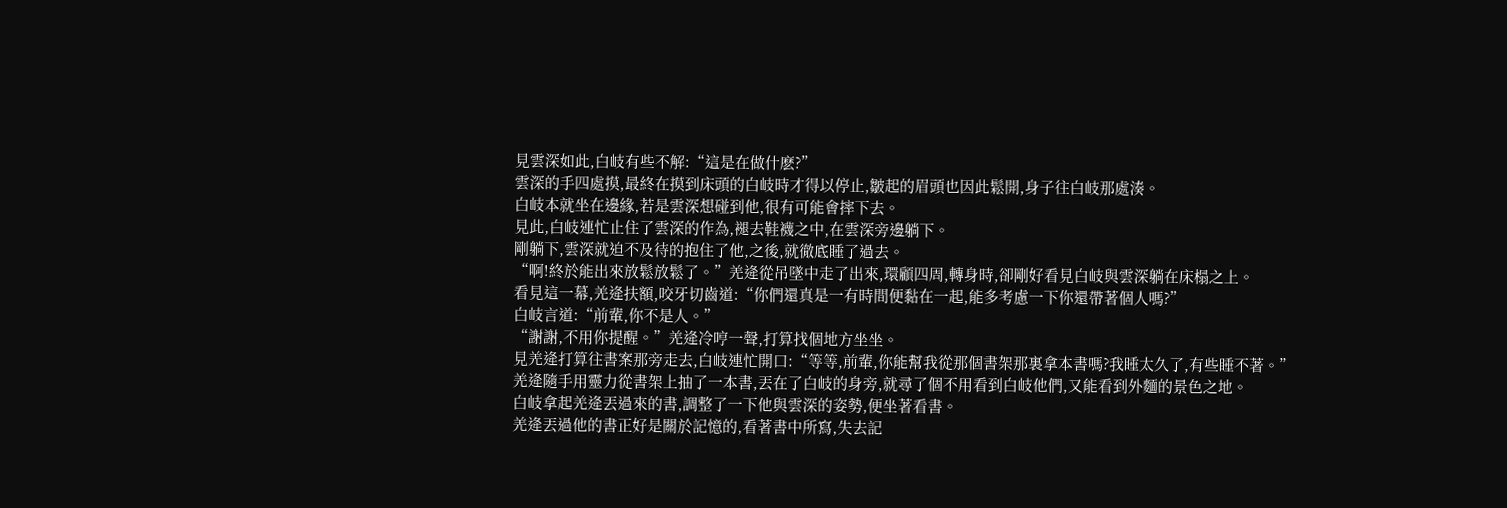見雲深如此,白岐有些不解:“這是在做什麽?”
雲深的手四處摸,最終在摸到床頭的白岐時才得以停止,皺起的眉頭也因此鬆開,身子往白岐那處湊。
白岐本就坐在邊緣,若是雲深想碰到他,很有可能會摔下去。
見此,白岐連忙止住了雲深的作為,褪去鞋襪之中,在雲深旁邊躺下。
剛躺下,雲深就迫不及待的抱住了他,之後,就徹底睡了過去。
“啊!終於能出來放鬆放鬆了。”羌逄從吊墜中走了出來,環顧四周,轉身時,卻剛好看見白岐與雲深躺在床榻之上。
看見這一幕,羌逄扶額,咬牙切齒道:“你們還真是一有時間便黏在一起,能多考慮一下你還帶著個人嗎?”
白岐言道:“前輩,你不是人。”
“謝謝,不用你提醒。”羌逄冷哼一聲,打算找個地方坐坐。
見羌逄打算往書案那旁走去,白岐連忙開口:“等等,前輩,你能幫我從那個書架那裏拿本書嗎?我睡太久了,有些睡不著。”
羌逄隨手用靈力從書架上抽了一本書,丟在了白岐的身旁,就尋了個不用看到白岐他們,又能看到外麵的景色之地。
白岐拿起羌逄丟過來的書,調整了一下他與雲深的姿勢,便坐著看書。
羌逄丟過他的書正好是關於記憶的,看著書中所寫,失去記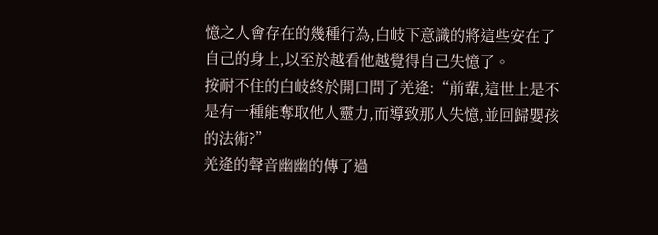憶之人會存在的幾種行為,白岐下意識的將這些安在了自己的身上,以至於越看他越覺得自己失憶了。
按耐不住的白岐終於開口問了羌逄:“前輩,這世上是不是有一種能奪取他人靈力,而導致那人失憶,並回歸嬰孩的法術?”
羌逄的聲音幽幽的傳了過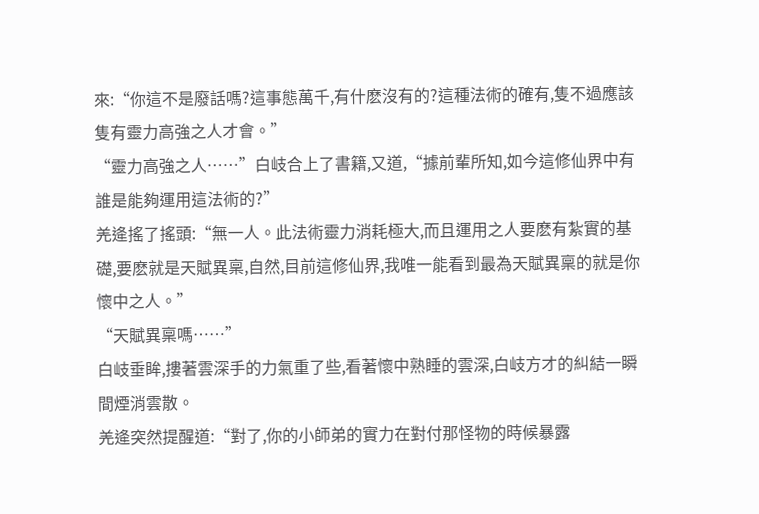來:“你這不是廢話嗎?這事態萬千,有什麽沒有的?這種法術的確有,隻不過應該隻有靈力高強之人才會。”
“靈力高強之人……”白岐合上了書籍,又道,“據前輩所知,如今這修仙界中有誰是能夠運用這法術的?”
羌逄搖了搖頭:“無一人。此法術靈力消耗極大,而且運用之人要麽有紮實的基礎,要麽就是天賦異稟,自然,目前這修仙界,我唯一能看到最為天賦異稟的就是你懷中之人。”
“天賦異稟嗎……”
白岐垂眸,摟著雲深手的力氣重了些,看著懷中熟睡的雲深,白岐方才的糾結一瞬間煙消雲散。
羌逄突然提醒道:“對了,你的小師弟的實力在對付那怪物的時候暴露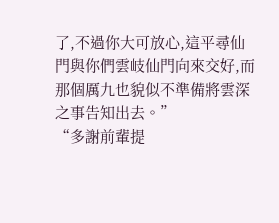了,不過你大可放心,這平尋仙門與你們雲岐仙門向來交好,而那個厲九也貌似不準備將雲深之事告知出去。”
“多謝前輩提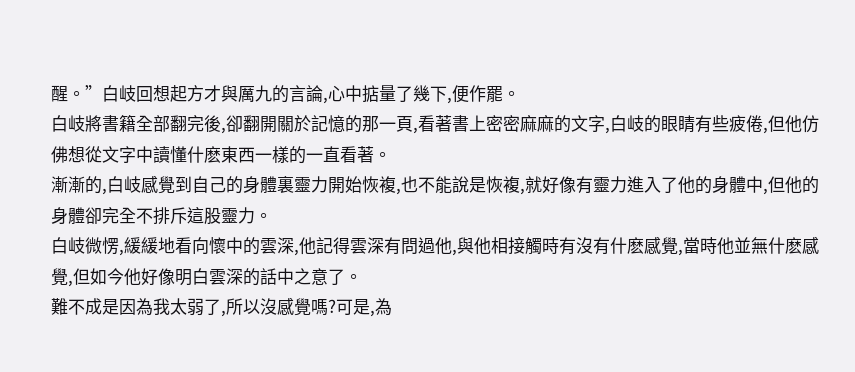醒。”白岐回想起方才與厲九的言論,心中掂量了幾下,便作罷。
白岐將書籍全部翻完後,卻翻開關於記憶的那一頁,看著書上密密麻麻的文字,白岐的眼睛有些疲倦,但他仿佛想從文字中讀懂什麽東西一樣的一直看著。
漸漸的,白岐感覺到自己的身體裏靈力開始恢複,也不能說是恢複,就好像有靈力進入了他的身體中,但他的身體卻完全不排斥這股靈力。
白岐微愣,緩緩地看向懷中的雲深,他記得雲深有問過他,與他相接觸時有沒有什麽感覺,當時他並無什麽感覺,但如今他好像明白雲深的話中之意了。
難不成是因為我太弱了,所以沒感覺嗎?可是,為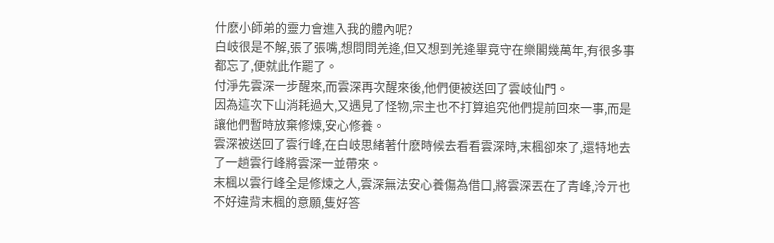什麽小師弟的靈力會進入我的體內呢?
白岐很是不解,張了張嘴,想問問羌逄,但又想到羌逄畢竟守在樂閣幾萬年,有很多事都忘了,便就此作罷了。
付淨先雲深一步醒來,而雲深再次醒來後,他們便被送回了雲岐仙門。
因為這次下山消耗過大,又遇見了怪物,宗主也不打算追究他們提前回來一事,而是讓他們暫時放棄修煉,安心修養。
雲深被送回了雲行峰,在白岐思緒著什麽時候去看看雲深時,末楓卻來了,還特地去了一趟雲行峰將雲深一並帶來。
末楓以雲行峰全是修煉之人,雲深無法安心養傷為借口,將雲深丟在了青峰,泠亓也不好違背末楓的意願,隻好答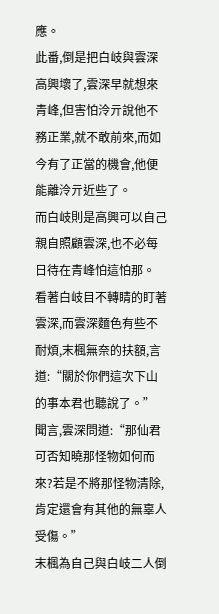應。
此番,倒是把白岐與雲深高興壞了,雲深早就想來青峰,但害怕泠亓說他不務正業,就不敢前來,而如今有了正當的機會,他便能離泠亓近些了。
而白岐則是高興可以自己親自照顧雲深,也不必每日待在青峰怕這怕那。
看著白岐目不轉睛的盯著雲深,而雲深麵色有些不耐煩,末楓無奈的扶額,言道:“關於你們這次下山的事本君也聽說了。”
聞言,雲深問道:“那仙君可否知曉那怪物如何而來?若是不將那怪物清除,肯定還會有其他的無辜人受傷。”
末楓為自己與白岐二人倒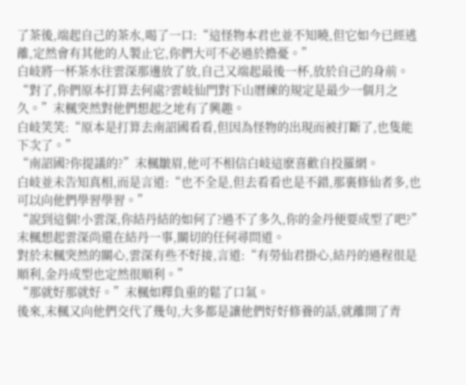了茶後,端起自己的茶水,喝了一口:“這怪物本君也並不知曉,但它如今已經逃離,定然會有其他的人製止它,你們大可不必過於擔憂。”
白岐將一杯茶水往雲深那邊放了放,自己又端起最後一杯,放於自己的身前。
“對了,你們原本打算去何處?雲岐仙門對下山曆練的規定是最少一個月之久。”末楓突然對他們想起之地有了興趣。
白岐笑笑:“原本是打算去南詔國看看,但因為怪物的出現而被打斷了,也隻能下次了。”
“南詔國?你提議的?”末楓皺眉,他可不相信白岐這麽喜歡自投羅網。
白岐並未告知真相,而是言道:“也不全是,但去看看也是不錯,那裏修仙者多,也可以向他們學習學習。”
“說到這個!小雲深,你結丹結的如何了?過不了多久,你的金丹便要成型了吧?”末楓想起雲深尚還在結丹一事,關切的任何尋問道。
對於末楓突然的關心,雲深有些不好接,言道:“有勞仙君掛心,結丹的過程很是順利,金丹成型也定然很順利。”
“那就好那就好。”末楓如釋負重的鬆了口氣。
後來,末楓又向他們交代了幾句,大多都是讓他們好好修養的話,就離開了青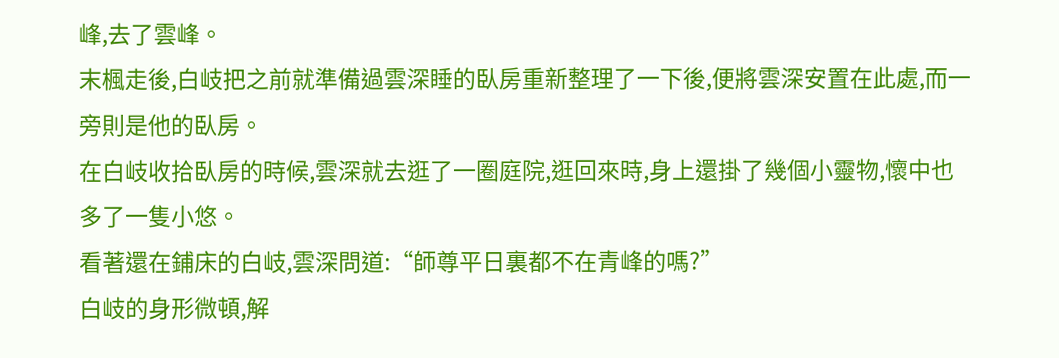峰,去了雲峰。
末楓走後,白岐把之前就準備過雲深睡的臥房重新整理了一下後,便將雲深安置在此處,而一旁則是他的臥房。
在白岐收拾臥房的時候,雲深就去逛了一圈庭院,逛回來時,身上還掛了幾個小靈物,懷中也多了一隻小悠。
看著還在鋪床的白岐,雲深問道:“師尊平日裏都不在青峰的嗎?”
白岐的身形微頓,解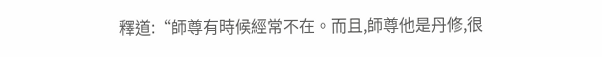釋道:“師尊有時候經常不在。而且,師尊他是丹修,很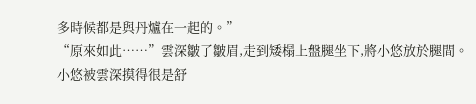多時候都是與丹爐在一起的。”
“原來如此……”雲深皺了皺眉,走到矮榻上盤腿坐下,將小悠放於腿間。
小悠被雲深摸得很是舒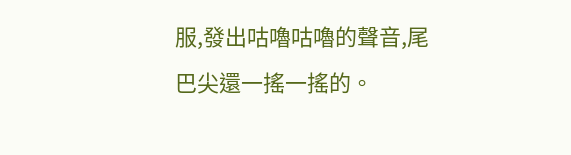服,發出咕嚕咕嚕的聲音,尾巴尖還一搖一搖的。